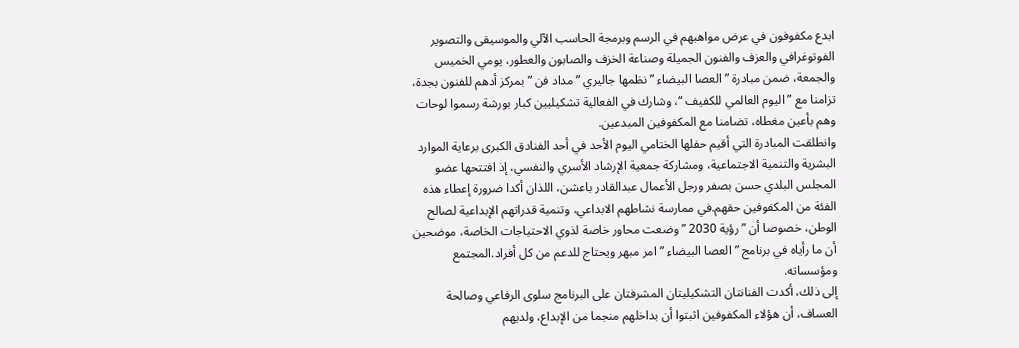ابدع مكفوفون في عرض مواهبهم في الرسم وبرمجة الحاسب الآلي والموسيقى والتصوير الفوتوغرافي والعزف والفنون الجميلة وصناعة الخزف والصابون والعطور، يومي الخميس والجمعة، ضمن مبادرة ” العصا البيضاء ” نظمها جاليري ” مداد فن ” بمركز أدهم للفنون بجدة، تزامنا مع ” اليوم العالمي للكفيف “، وشارك في الفعالية تشكيليين كبار بورشة رسموا لوحات وهم بأعين مغطاه، تضامنا مع المكفوفين المبدعين.
وانطلقت المبادرة التي أقيم حفلها الختامي اليوم الأحد في أحد الفنادق الكبرى برعاية الموارد البشرية والتنمية الاجتماعية، ومشاركة جمعية الإرشاد الأسري والنفسي، إذ افتتحها عضو المجلس البلدي حسن بصفر ورجل الأعمال عبدالقادر باعشن، اللذان أكدا ضرورة إعطاء هذه الفئة من المكفوفين حقهم.في ممارسة نشاطهم الابداعي، وتنمية قدراتهم الإبداعية لصالح الوطن، خصوصا أن ” رؤية 2030 ” وضعت محاور خاصة لذوي الاحتياجات الخاصة، موضحين أن ما رأياه في برنامج ” العصا البيضاء ” امر مبهر ويحتاج للدعم من كل أفراد.المجتمع ومؤسساته.
إلى ذلك، أكدت الفنانتان التشكيليتان المشرفتان على البرنامج سلوى الرفاعي وصالحة العساف، أن هؤلاء المكفوفين اثبتوا أن بداخلهم منجما من الإبداع، ولديهم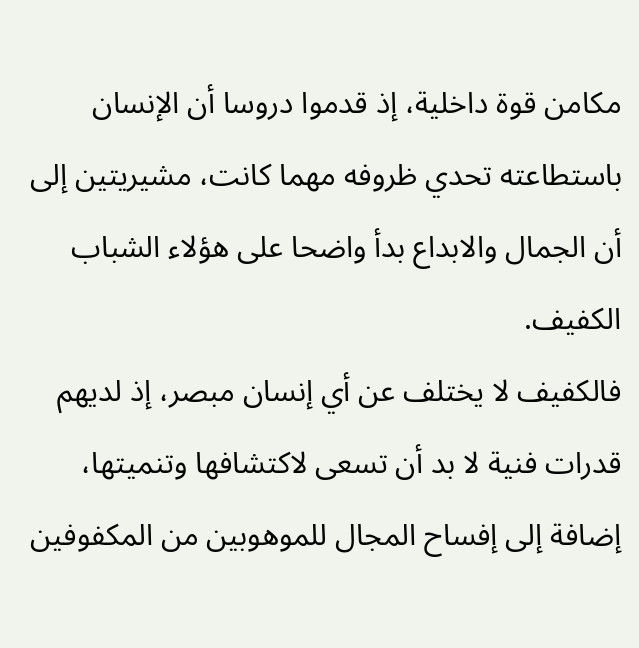مكامن قوة داخلية، إذ قدموا دروسا أن الإنسان باستطاعته تحدي ظروفه مهما كانت، مشيريتين إلى أن الجمال والابداع بدأ واضحا على هؤلاء الشباب الكفيف.
فالكفيف لا يختلف عن أي إنسان مبصر، إذ لديهم قدرات فنية لا بد أن تسعى لاكتشافها وتنميتها، إضافة إلى إفساح المجال للموهوبين من المكفوفين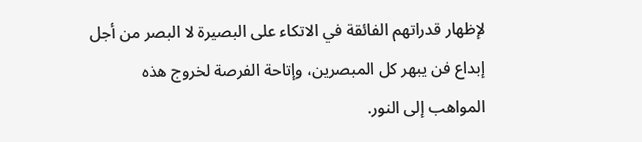لإظهار قدراتهم الفائقة في الاتكاء على البصيرة لا البصر من أجل إبداع فن يبهر كل المبصرين، وإتاحة الفرصة لخروج هذه المواهب إلى النور.